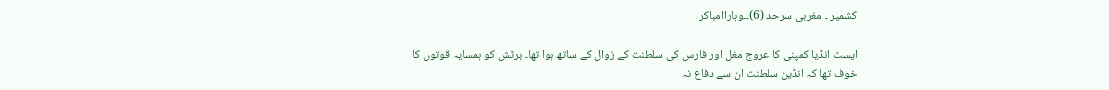کشمیر ۔ مغربی سرحد (6)۔۔وہاراامباکر

ایسٹ انڈیا کمپنی کا عروج مغل اور فارس کی سلطنت کے زوال کے ساتھ ہوا تھا۔ برٹش کو ہمسایہ قوتوں کا خوف تھا کہ انڈین سلطنت ان سے دفاع نہ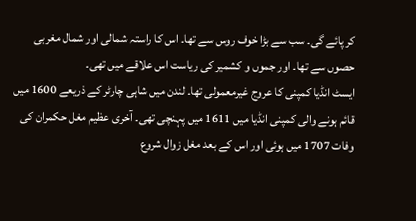کر پائے گی۔ سب سے بڑا خوف روس سے تھا۔ اس کا راستہ شمالی اور شمال مغربی حصوں سے تھا۔ اور جموں و کشمیر کی ریاست اس علاقے میں تھی۔
ایسٹ انڈیا کمپنی کا عروج غیرمعمولی تھا۔ لندن میں شاہی چارٹر کے ذریعے 1600 میں قائم ہونے والی کمپنی انڈیا میں 1611 میں پہنچی تھی۔ آخری عظیم مغل حکمران کی وفات 1707 میں ہوئی اور اس کے بعد مغل زوال شروع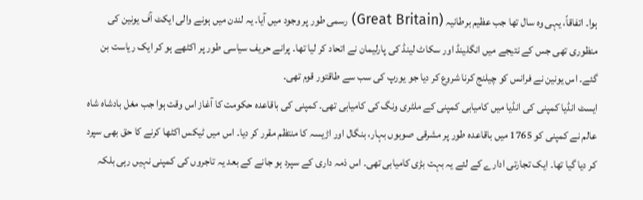ہوا۔ اتفاقاً، یہی وہ سال تھا جب عظیم برطانیہ (Great Britain) رسمی طور پر وجود میں آیا۔ یہ لندن میں ہونے والی ایکٹ آف یونین کی منظوری تھی جس کے نتیجے میں انگلینڈ اور سکاٹ لینڈ کی پارلیمان نے اتحاد کر لیا تھا۔ پرانے حریف سیاسی طور پر اکٹھے ہو کر ایک ریاست بن گئے۔ اس یونین نے فرانس کو چیلنج کرنا شروع کر دیا جو یورپ کی سب سے طاقتور قوم تھی۔
ایسٹ انڈیا کمپنی کی انڈیا میں کامیابی کمپنی کے ملٹری ونگ کی کامیابی تھی۔ کمپنی کی باقاعدہ حکومت کا آغاز اس وقت ہوا جب مغل بادشاہ شاہ عالم نے کمپنی کو 1765 میں باقاعدہ طور پر مشرقی صوبوں بہار، بنگال اور اڑیسہ کا منتظم مقرر کر دیا۔ اس میں ٹیکس اکٹھا کرنے کا حق بھی سپرد کر دیا گیا تھا۔ ایک تجارتی ادارے کے لئے یہ بہت بڑی کامیابی تھی۔ اس ذمہ داری کے سپرد ہو جانے کے بعد یہ تاجروں کی کمپنی نہیں رہی بلکہ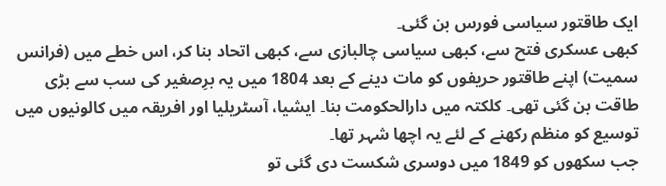ایک طاقتور سیاسی فورس بن گئی۔
کبھی عسکری فتح سے، کبھی سیاسی چالبازی سے، کبھی اتحاد بنا کر، اس خطے میں (فرانس سمیت) اپنے طاقتور حریفوں کو مات دینے کے بعد 1804 میں یہ برِصغیر کی سب سے بڑی طاقت بن گئی تھی۔ کلکتہ میں دارالحکومت بنا۔ ایشیا، آسٹریلیا اور افریقہ میں کالونیوں میں توسیع کو منظم رکھنے کے لئے یہ اچھا شہر تھا۔
جب سکھوں کو 1849 میں دوسری شکست دی گئی تو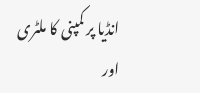انڈیا پر کمپنی کا ملٹری اور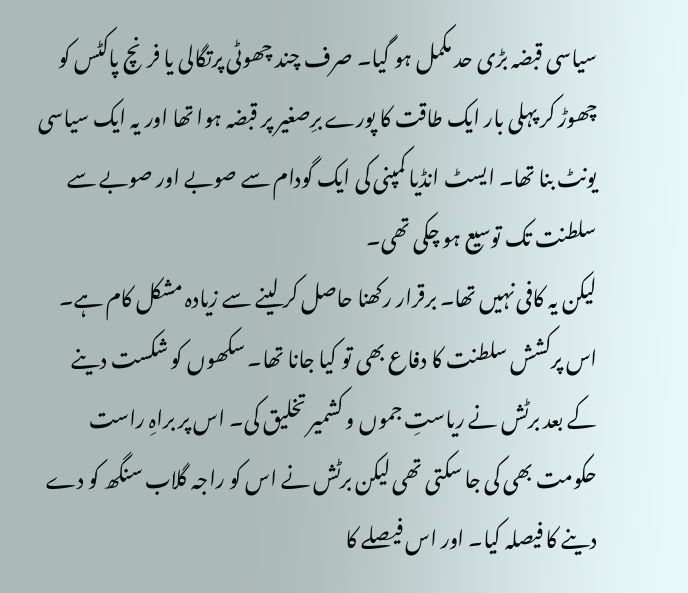سیاسی قبضہ بڑی حد مکمل ہو گیا۔ صرف چند چھوٹی پرتگالی یا فرنچ پاکٹس کو چھوڑ کر پہلی بار ایک طاقت کا پورے برِصغیر پر قبضہ ہوا تھا اور یہ ایک سیاسی یونٹ بنا تھا۔ ایسٹ انڈیا کمپنی کی ایک گودام سے صوبے اور صوبے سے سلطنت تک توسیع ہو چکی تھی۔
لیکن یہ کافی نہیں تھا۔ برقرار رکھنا حاصل کر لینے سے زیادہ مشکل کام ہے۔ اس پرکشش سلطنت کا دفاع بھی تو کیا جانا تھا۔ سکھوں کو شکست دینے کے بعد برٹش نے ریاستِ جموں و کشمیر تخلیق کی۔ اس پر براہِ راست حکومت بھی کی جا سکتی تھی لیکن برٹش نے اس کو راجہ گلاب سنگھ کو دے دینے کا فیصلہ کیا۔ اور اس فیصلے کا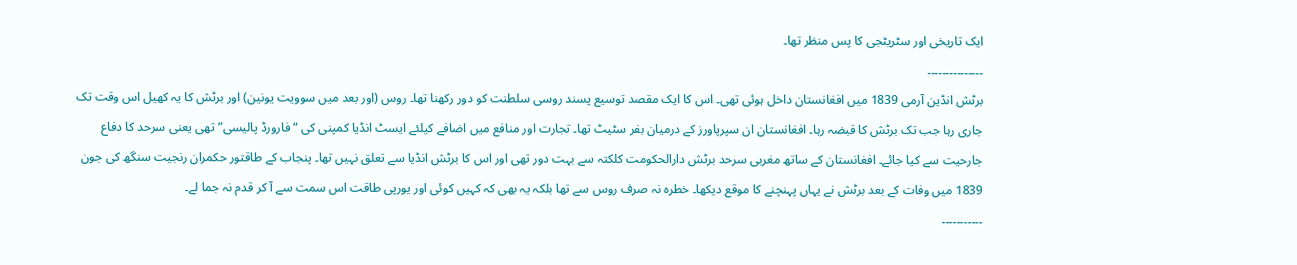ایک تاریخی اور سٹریٹجی کا پس منظر تھا۔
۔۔۔۔۔۔۔۔۔۔۔۔۔۔۔
برٹش انڈین آرمی 1839 میں افغانستان داخل ہوئی تھی۔ اس کا ایک مقصد توسیع پسند روسی سلطنت کو دور رکھنا تھا۔ روس (اور بعد میں سوویت یونین) اور برٹش کا یہ کھیل اس وقت تک جاری رہا جب تک برٹش کا قبضہ رہا۔ افغانستان ان سپرپاورز کے درمیان بفر سٹیٹ تھا۔ تجارت اور منافع میں اضافے کیلئے ایسٹ انڈیا کمپنی کی “فارورڈ پالیسی” تھی یعنی سرحد کا دفاع جارحیت سے کیا جائے۔ افغانستان کے ساتھ مغربی سرحد برٹش دارالحکومت کلکتہ سے بہت دور تھی اور اس کا برٹش انڈیا سے تعلق نہیں تھا۔ پنجاب کے طاقتور حکمران رنجیت سنگھ کی جون 1839 میں وفات کے بعد برٹش نے یہاں پہنچنے کا موقع دیکھا۔ خطرہ نہ صرف روس سے تھا بلکہ یہ بھی کہ کہیں کوئی اور یورپی طاقت اس سمت سے آ کر قدم نہ جما لے۔
۔۔۔۔۔۔۔۔۔۔۔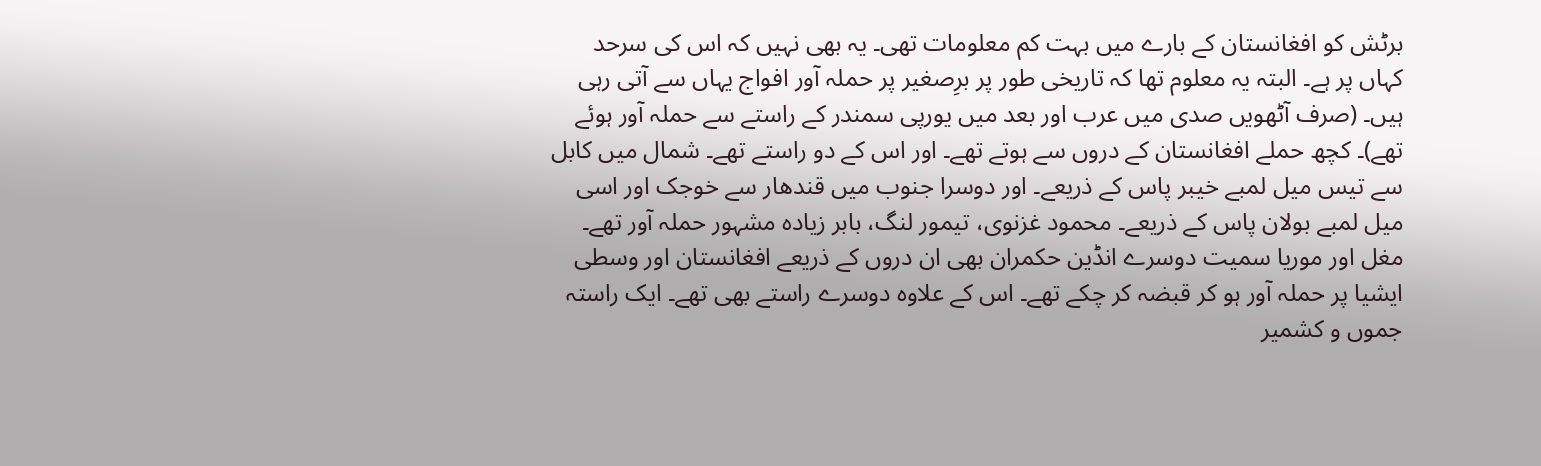برٹش کو افغانستان کے بارے میں بہت کم معلومات تھی۔ یہ بھی نہیں کہ اس کی سرحد کہاں پر ہے۔ البتہ یہ معلوم تھا کہ تاریخی طور پر برِصغیر پر حملہ آور افواج یہاں سے آتی رہی ہیں۔ (صرف آٹھویں صدی میں عرب اور بعد میں یورپی سمندر کے راستے سے حملہ آور ہوئے تھے)۔ کچھ حملے افغانستان کے دروں سے ہوتے تھے۔ اور اس کے دو راستے تھے۔ شمال میں کابل سے تیس میل لمبے خیبر پاس کے ذریعے۔ اور دوسرا جنوب میں قندھار سے خوجک اور اسی میل لمبے بولان پاس کے ذریعے۔ محمود غزنوی، تیمور لنگ، بابر زیادہ مشہور حملہ آور تھے۔ مغل اور موریا سمیت دوسرے انڈین حکمران بھی ان دروں کے ذریعے افغانستان اور وسطی ایشیا پر حملہ آور ہو کر قبضہ کر چکے تھے۔ اس کے علاوہ دوسرے راستے بھی تھے۔ ایک راستہ جموں و کشمیر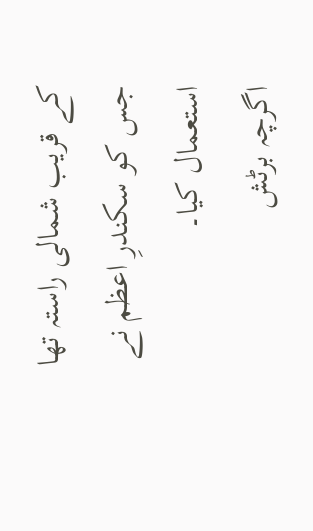کے قریب شمالی راستہ تھا جس کو سکندرِ اعظم نے استعمال کیا۔
اگرچہ برٹش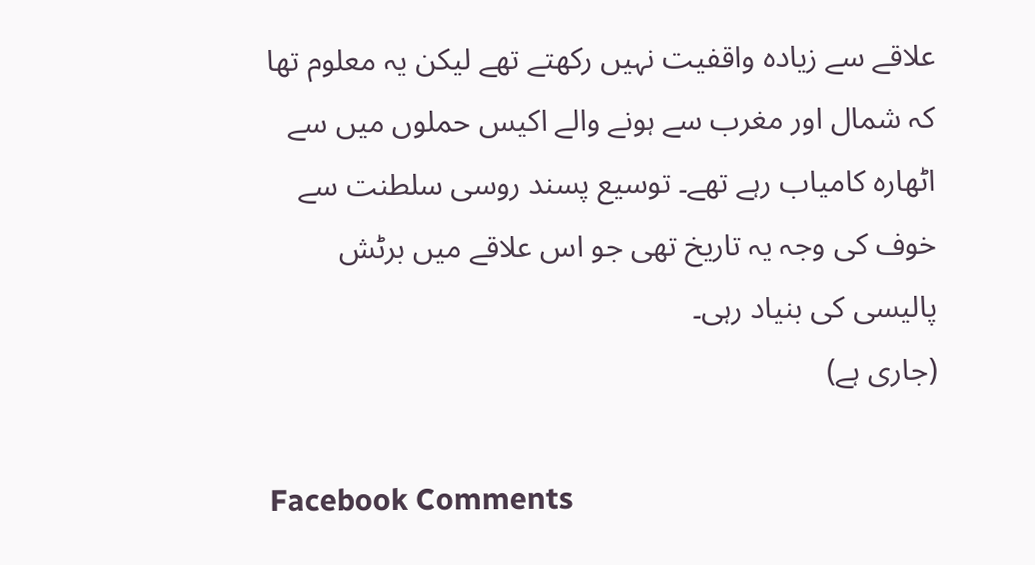علاقے سے زیادہ واقفیت نہیں رکھتے تھے لیکن یہ معلوم تھا کہ شمال اور مغرب سے ہونے والے اکیس حملوں میں سے اٹھارہ کامیاب رہے تھے۔ توسیع پسند روسی سلطنت سے خوف کی وجہ یہ تاریخ تھی جو اس علاقے میں برٹش پالیسی کی بنیاد رہی۔
(جاری ہے)

Facebook Comments